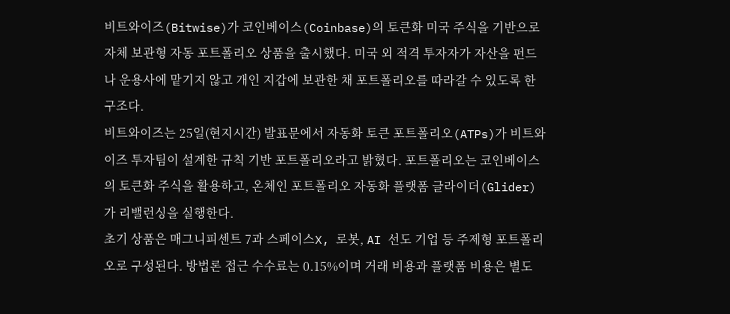비트와이즈(Bitwise)가 코인베이스(Coinbase)의 토큰화 미국 주식을 기반으로 자체 보관형 자동 포트폴리오 상품을 출시했다. 미국 외 적격 투자자가 자산을 펀드나 운용사에 맡기지 않고 개인 지갑에 보관한 채 포트폴리오를 따라갈 수 있도록 한 구조다.
비트와이즈는 25일(현지시간) 발표문에서 자동화 토큰 포트폴리오(ATPs)가 비트와이즈 투자팀이 설계한 규칙 기반 포트폴리오라고 밝혔다. 포트폴리오는 코인베이스의 토큰화 주식을 활용하고, 온체인 포트폴리오 자동화 플랫폼 글라이더(Glider)가 리밸런싱을 실행한다.
초기 상품은 매그니피센트 7과 스페이스X, 로봇, AI 선도 기업 등 주제형 포트폴리오로 구성된다. 방법론 접근 수수료는 0.15%이며 거래 비용과 플랫폼 비용은 별도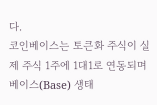다.
코인베이스는 토큰화 주식이 실제 주식 1주에 1대1로 연동되며 베이스(Base) 생태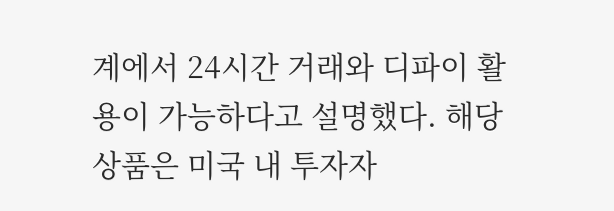계에서 24시간 거래와 디파이 활용이 가능하다고 설명했다. 해당 상품은 미국 내 투자자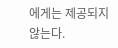에게는 제공되지 않는다.